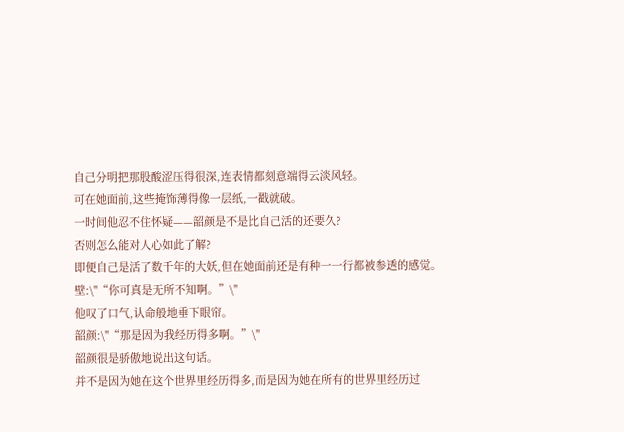自己分明把那股酸涩压得很深,连表情都刻意端得云淡风轻。
可在她面前,这些掩饰薄得像一层纸,一戳就破。
一时间他忍不住怀疑——韶颜是不是比自己活的还要久?
否则怎么能对人心如此了解?
即便自己是活了数千年的大妖,但在她面前还是有种一一行都被参透的感觉。
壁:\"“你可真是无所不知啊。”\"
他叹了口气,认命般地垂下眼帘。
韶颜:\"“那是因为我经历得多啊。”\"
韶颜很是骄傲地说出这句话。
并不是因为她在这个世界里经历得多,而是因为她在所有的世界里经历过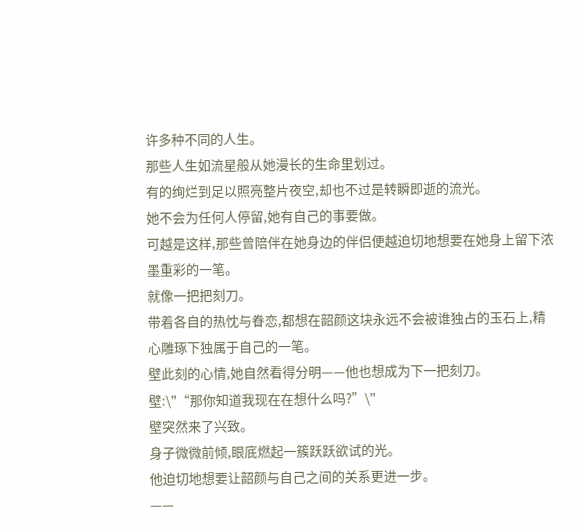许多种不同的人生。
那些人生如流星般从她漫长的生命里划过。
有的绚烂到足以照亮整片夜空,却也不过是转瞬即逝的流光。
她不会为任何人停留,她有自己的事要做。
可越是这样,那些曾陪伴在她身边的伴侣便越迫切地想要在她身上留下浓墨重彩的一笔。
就像一把把刻刀。
带着各自的热忱与眷恋,都想在韶颜这块永远不会被谁独占的玉石上,精心雕琢下独属于自己的一笔。
壁此刻的心情,她自然看得分明——他也想成为下一把刻刀。
壁:\"“那你知道我现在在想什么吗?”\"
壁突然来了兴致。
身子微微前倾,眼底燃起一簇跃跃欲试的光。
他迫切地想要让韶颜与自己之间的关系更进一步。
——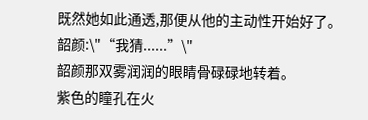既然她如此通透,那便从他的主动性开始好了。
韶颜:\"“我猜......”\"
韶颜那双雾润润的眼睛骨碌碌地转着。
紫色的瞳孔在火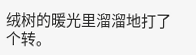绒树的暖光里溜溜地打了个转。